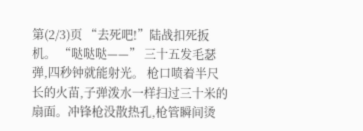第(2/3)页 “去死吧!”陆战扣死扳机。 “哒哒哒——” 三十五发毛瑟弹,四秒钟就能射光。 枪口喷着半尺长的火苗,子弹泼水一样扫过三十米的扇面。冲锋枪没散热孔,枪管瞬间烫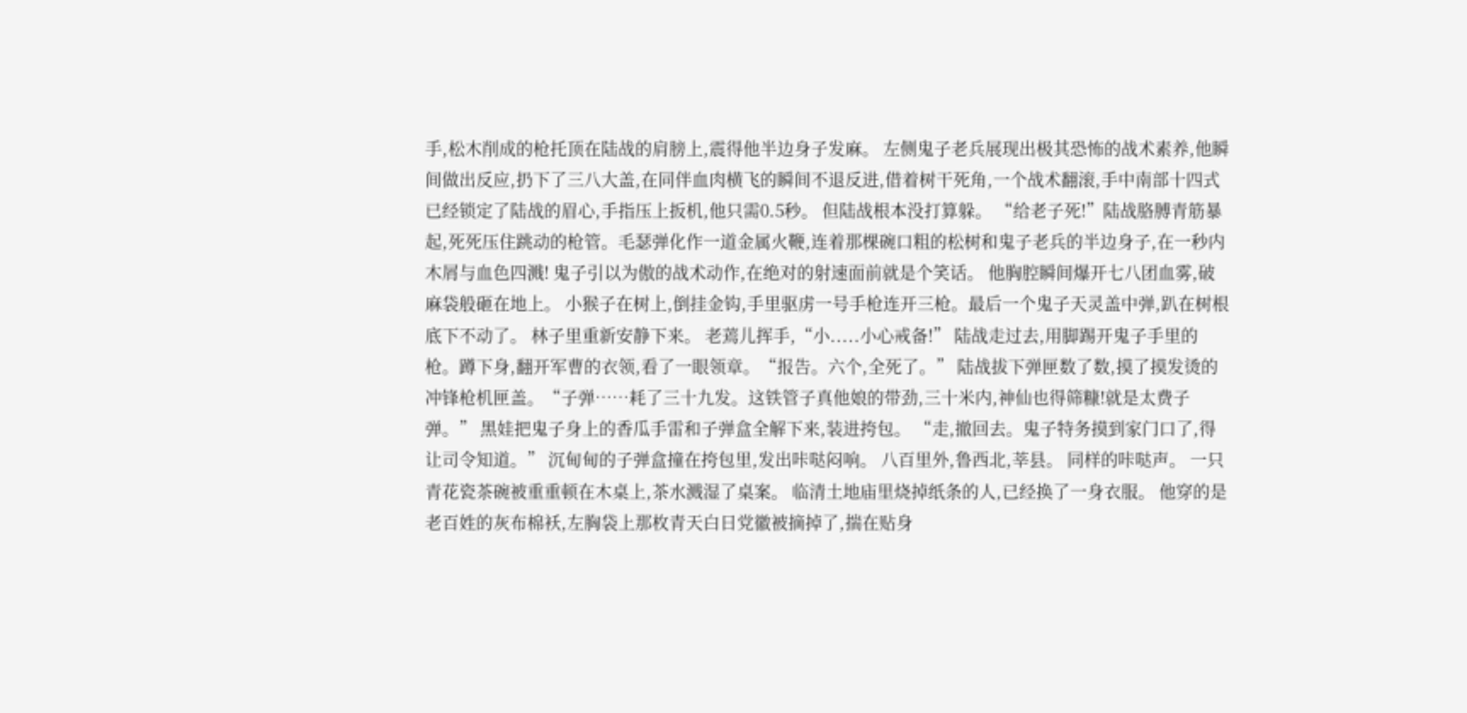手,松木削成的枪托顶在陆战的肩膀上,震得他半边身子发麻。 左侧鬼子老兵展现出极其恐怖的战术素养,他瞬间做出反应,扔下了三八大盖,在同伴血肉横飞的瞬间不退反进,借着树干死角,一个战术翻滚,手中南部十四式已经锁定了陆战的眉心,手指压上扳机,他只需0.5秒。 但陆战根本没打算躲。 “给老子死!”陆战胳膊青筋暴起,死死压住跳动的枪管。毛瑟弹化作一道金属火鞭,连着那棵碗口粗的松树和鬼子老兵的半边身子,在一秒内木屑与血色四溅! 鬼子引以为傲的战术动作,在绝对的射速面前就是个笑话。 他胸腔瞬间爆开七八团血雾,破麻袋般砸在地上。 小猴子在树上,倒挂金钩,手里驱虏一号手枪连开三枪。最后一个鬼子天灵盖中弹,趴在树根底下不动了。 林子里重新安静下来。 老蔫儿挥手,“小.....小心戒备!” 陆战走过去,用脚踢开鬼子手里的枪。蹲下身,翻开军曹的衣领,看了一眼领章。“报告。六个,全死了。” 陆战拔下弹匣数了数,摸了摸发烫的冲锋枪机匣盖。“子弹……耗了三十九发。这铁管子真他娘的带劲,三十米内,神仙也得筛糠!就是太费子弹。” 黑娃把鬼子身上的香瓜手雷和子弹盒全解下来,装进挎包。 “走,撤回去。鬼子特务摸到家门口了,得让司令知道。” 沉甸甸的子弹盒撞在挎包里,发出咔哒闷响。 八百里外,鲁西北,莘县。 同样的咔哒声。 一只青花瓷茶碗被重重顿在木桌上,茶水溅湿了桌案。 临清土地庙里烧掉纸条的人,已经换了一身衣服。 他穿的是老百姓的灰布棉袄,左胸袋上那枚青天白日党徽被摘掉了,揣在贴身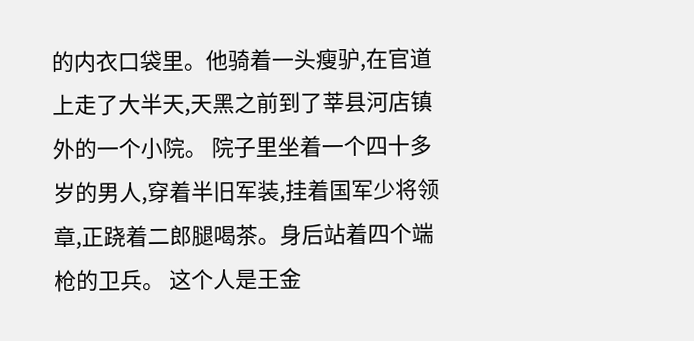的内衣口袋里。他骑着一头瘦驴,在官道上走了大半天,天黑之前到了莘县河店镇外的一个小院。 院子里坐着一个四十多岁的男人,穿着半旧军装,挂着国军少将领章,正跷着二郎腿喝茶。身后站着四个端枪的卫兵。 这个人是王金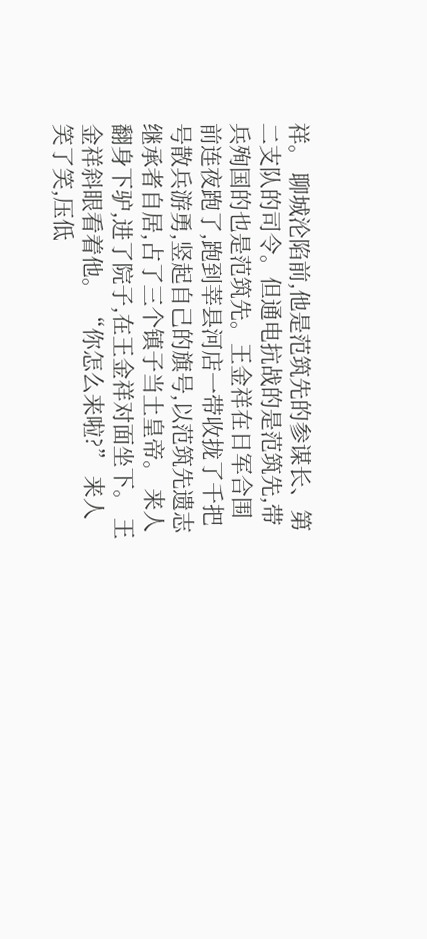祥。 聊城沦陷前,他是范筑先的参谋长、第二支队的司令。但通电抗战的是范筑先,带兵殉国的也是范筑先。王金祥在日军合围前连夜跑了,跑到莘县河店一带收拢了千把号散兵游勇,竖起自己的旗号,以范筑先遗志继承者自居,占了三个镇子当土皇帝。 来人翻身下驴,进了院子,在王金祥对面坐下。 王金祥斜眼看着他。 “你怎么来啦?” 来人笑了笑,压低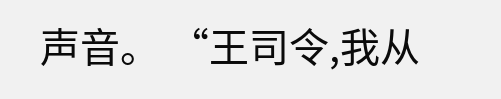声音。 “王司令,我从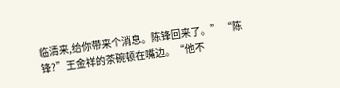临清来,给你带来个消息。陈锋回来了。” “陈锋?”王金祥的茶碗顿在嘴边。“他不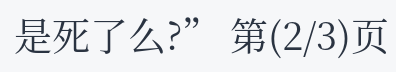是死了么?” 第(2/3)页